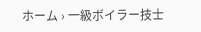ホーム › 一級ボイラー技士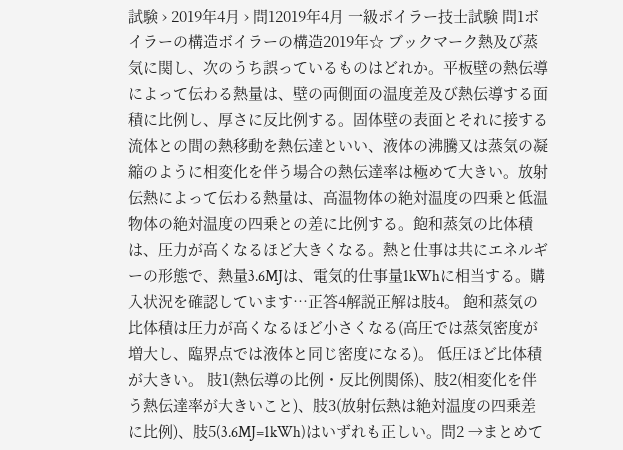試験 › 2019年4月 › 問12019年4月 一級ボイラー技士試験 問1ボイラーの構造ボイラーの構造2019年☆ ブックマーク熱及び蒸気に関し、次のうち誤っているものはどれか。平板壁の熱伝導によって伝わる熱量は、壁の両側面の温度差及び熱伝導する面積に比例し、厚さに反比例する。固体壁の表面とそれに接する流体との間の熱移動を熱伝達といい、液体の沸騰又は蒸気の凝縮のように相変化を伴う場合の熱伝達率は極めて大きい。放射伝熱によって伝わる熱量は、高温物体の絶対温度の四乗と低温物体の絶対温度の四乗との差に比例する。飽和蒸気の比体積は、圧力が高くなるほど大きくなる。熱と仕事は共にエネルギーの形態で、熱量3.6MJは、電気的仕事量1kWhに相当する。購入状況を確認しています…正答4解説正解は肢4。 飽和蒸気の比体積は圧力が高くなるほど小さくなる(高圧では蒸気密度が増大し、臨界点では液体と同じ密度になる)。 低圧ほど比体積が大きい。 肢1(熱伝導の比例・反比例関係)、肢2(相変化を伴う熱伝達率が大きいこと)、肢3(放射伝熱は絶対温度の四乗差に比例)、肢5(3.6MJ=1kWh)はいずれも正しい。問2 →まとめて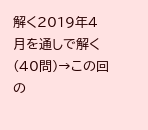解く2019年4月を通しで解く(40問)→この回の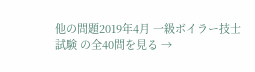他の問題2019年4月 一級ボイラー技士試験 の全40問を見る →